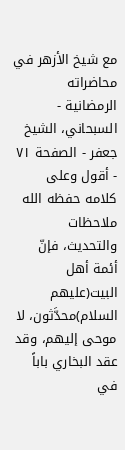مع شيخ الأزهر في محاضراته الرمضانية - السبحاني، الشيخ جعفر - الصفحة ٧١ - أقول وعلى كلامه حفظه الله ملاحظات
والتحديث، فإنّ أئمة أهل البيت(عليهم السلام)محدَّثون، لا موحى إليهم، وقد عقد البخاري باباً في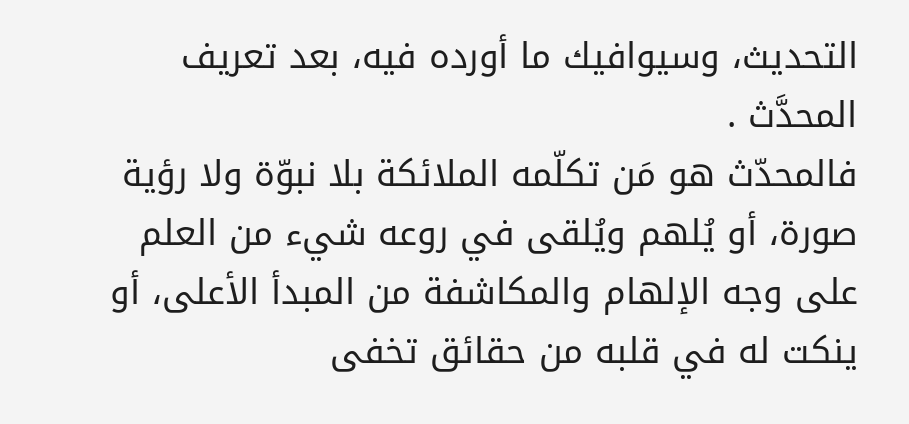التحديث، وسيوافيك ما أورده فيه، بعد تعريف المحدَّث .
فالمحدّث هو مَن تكلّمه الملائكة بلا نبوّة ولا رؤية صورة، أو يُلهم ويُلقى في روعه شيء من العلم على وجه الإلهام والمكاشفة من المبدأ الأعلى، أو ينكت له في قلبه من حقائق تخفى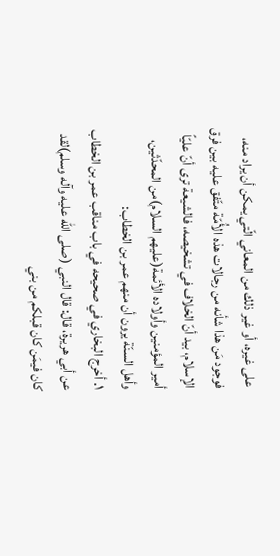على غيره، أو غير ذلك من المعاني الّتي يمكن أن يراد منه، فوجود مَن هذا شأنه من رجالات هذه الأُمّة متّفق عليه بين فرق الإسلام، بيد أنّ الخلاف في تشخيصه، فالشيعة ترى أنّ عليّاً أمير المؤمنين وأولاده الأئمة(عليهم السلام)من المحدّثين، وأهل السنّة يرون أن منهم عمر بن الخطاب:
١. أخرج البخاري في صحيحه في باب مناقب عمر بن الخطاب عن أبي هريرة، قال: قال النبي (صلى الله عليه وآله وسلم)لقد كان فيمَن كان قبلكم من بني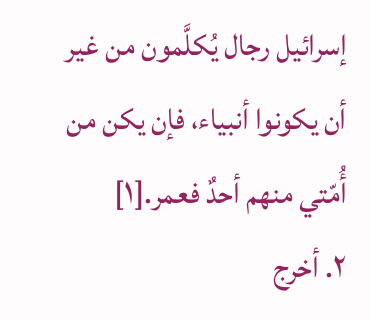إسرائيل رجال يُكلَّمون من غير أن يكونوا أنبياء، فإن يكن من أُمّتي منهم أحدٌ فعمر.[١]
٢. أخرج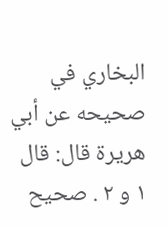البخاري في صحيحه عن أبي هريرة قال: قال
١ و ٢ . صحيح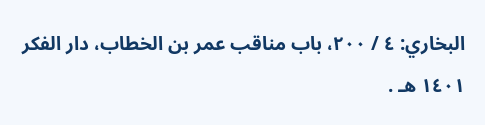البخاري: ٤ / ٢٠٠، باب مناقب عمر بن الخطاب، دار الفكر ١٤٠١ هـ .